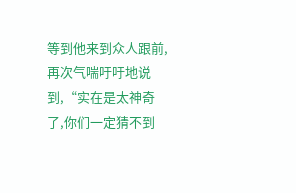等到他来到众人跟前,再次气喘吁吁地说到,“实在是太神奇了,你们一定猜不到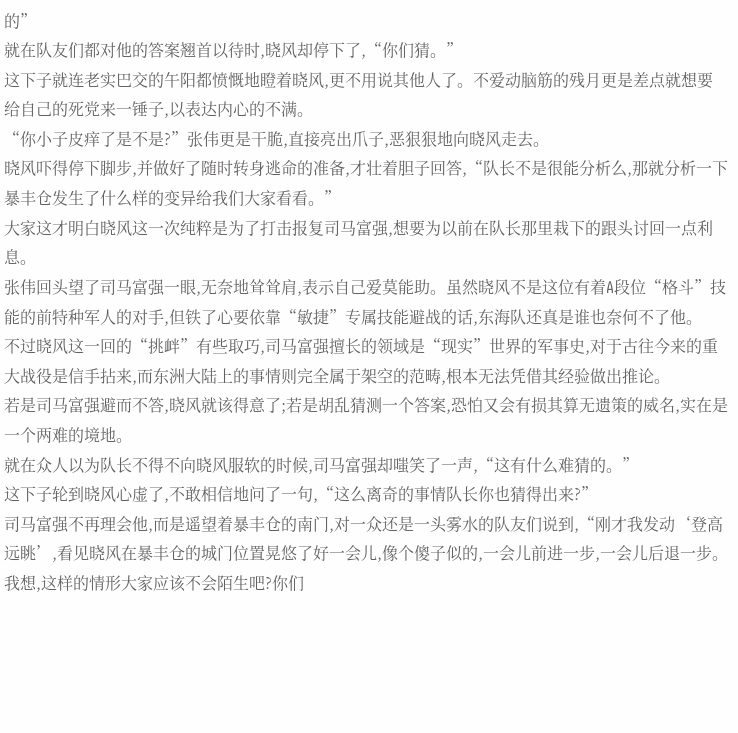的”
就在队友们都对他的答案翘首以待时,晓风却停下了,“你们猜。”
这下子就连老实巴交的午阳都愤慨地瞪着晓风,更不用说其他人了。不爱动脑筋的残月更是差点就想要给自己的死党来一锤子,以表达内心的不满。
“你小子皮痒了是不是?”张伟更是干脆,直接亮出爪子,恶狠狠地向晓风走去。
晓风吓得停下脚步,并做好了随时转身逃命的准备,才壮着胆子回答,“队长不是很能分析么,那就分析一下暴丰仓发生了什么样的变异给我们大家看看。”
大家这才明白晓风这一次纯粹是为了打击报复司马富强,想要为以前在队长那里栽下的跟头讨回一点利息。
张伟回头望了司马富强一眼,无奈地耸耸肩,表示自己爱莫能助。虽然晓风不是这位有着A段位“格斗”技能的前特种军人的对手,但铁了心要依靠“敏捷”专属技能避战的话,东海队还真是谁也奈何不了他。
不过晓风这一回的“挑衅”有些取巧,司马富强擅长的领域是“现实”世界的军事史,对于古往今来的重大战役是信手拈来,而东洲大陆上的事情则完全属于架空的范畴,根本无法凭借其经验做出推论。
若是司马富强避而不答,晓风就该得意了;若是胡乱猜测一个答案,恐怕又会有损其算无遗策的威名,实在是一个两难的境地。
就在众人以为队长不得不向晓风服软的时候,司马富强却嗤笑了一声,“这有什么难猜的。”
这下子轮到晓风心虚了,不敢相信地问了一句,“这么离奇的事情队长你也猜得出来?”
司马富强不再理会他,而是遥望着暴丰仓的南门,对一众还是一头雾水的队友们说到,“刚才我发动‘登高远眺’,看见晓风在暴丰仓的城门位置晃悠了好一会儿,像个傻子似的,一会儿前进一步,一会儿后退一步。我想,这样的情形大家应该不会陌生吧?你们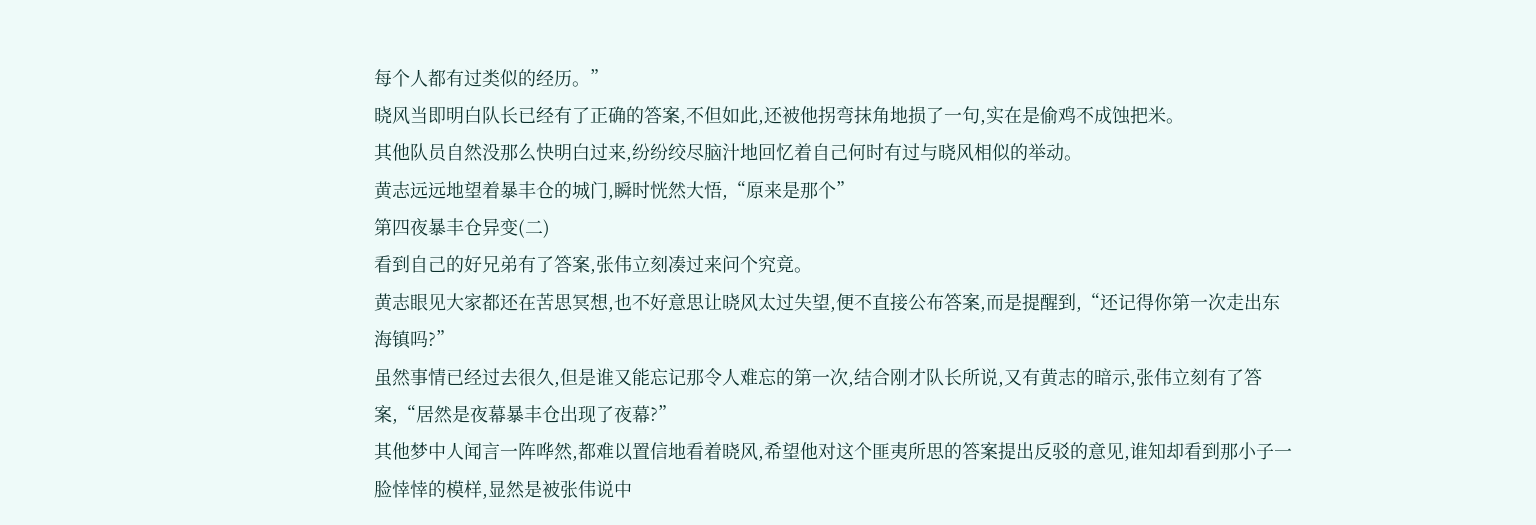每个人都有过类似的经历。”
晓风当即明白队长已经有了正确的答案,不但如此,还被他拐弯抹角地损了一句,实在是偷鸡不成蚀把米。
其他队员自然没那么快明白过来,纷纷绞尽脑汁地回忆着自己何时有过与晓风相似的举动。
黄志远远地望着暴丰仓的城门,瞬时恍然大悟,“原来是那个”
第四夜暴丰仓异变(二)
看到自己的好兄弟有了答案,张伟立刻凑过来问个究竟。
黄志眼见大家都还在苦思冥想,也不好意思让晓风太过失望,便不直接公布答案,而是提醒到,“还记得你第一次走出东海镇吗?”
虽然事情已经过去很久,但是谁又能忘记那令人难忘的第一次,结合刚才队长所说,又有黄志的暗示,张伟立刻有了答案,“居然是夜幕暴丰仓出现了夜幕?”
其他梦中人闻言一阵哗然,都难以置信地看着晓风,希望他对这个匪夷所思的答案提出反驳的意见,谁知却看到那小子一脸悻悻的模样,显然是被张伟说中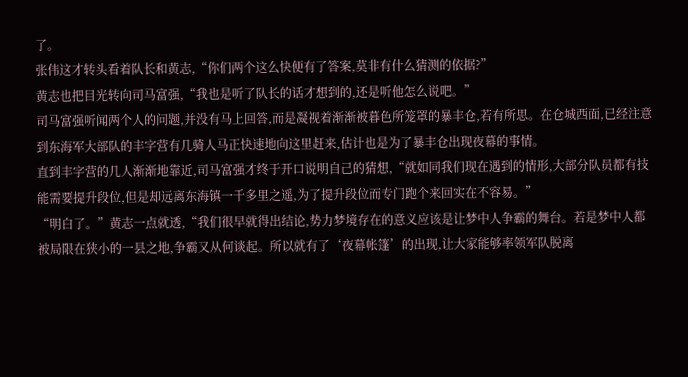了。
张伟这才转头看着队长和黄志,“你们两个这么快便有了答案,莫非有什么猜测的依据?”
黄志也把目光转向司马富强,“我也是听了队长的话才想到的,还是听他怎么说吧。”
司马富强听闻两个人的问题,并没有马上回答,而是凝视着渐渐被暮色所笼罩的暴丰仓,若有所思。在仓城西面,已经注意到东海军大部队的丰字营有几骑人马正快速地向这里赶来,估计也是为了暴丰仓出现夜幕的事情。
直到丰字营的几人渐渐地靠近,司马富强才终于开口说明自己的猜想,“就如同我们现在遇到的情形,大部分队员都有技能需要提升段位,但是却远离东海镇一千多里之遥,为了提升段位而专门跑个来回实在不容易。”
“明白了。”黄志一点就透,“我们很早就得出结论,势力梦境存在的意义应该是让梦中人争霸的舞台。若是梦中人都被局限在狭小的一县之地,争霸又从何谈起。所以就有了‘夜幕帐篷’的出现,让大家能够率领军队脱离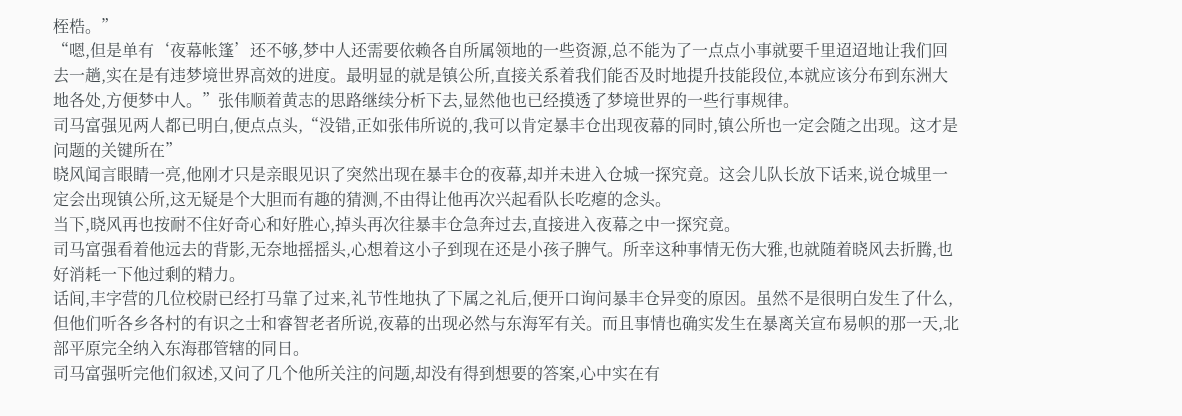桎梏。”
“嗯,但是单有‘夜幕帐篷’还不够,梦中人还需要依赖各自所属领地的一些资源,总不能为了一点点小事就要千里迢迢地让我们回去一趟,实在是有违梦境世界高效的进度。最明显的就是镇公所,直接关系着我们能否及时地提升技能段位,本就应该分布到东洲大地各处,方便梦中人。”张伟顺着黄志的思路继续分析下去,显然他也已经摸透了梦境世界的一些行事规律。
司马富强见两人都已明白,便点点头,“没错,正如张伟所说的,我可以肯定暴丰仓出现夜幕的同时,镇公所也一定会随之出现。这才是问题的关键所在”
晓风闻言眼睛一亮,他刚才只是亲眼见识了突然出现在暴丰仓的夜幕,却并未进入仓城一探究竟。这会儿队长放下话来,说仓城里一定会出现镇公所,这无疑是个大胆而有趣的猜测,不由得让他再次兴起看队长吃瘪的念头。
当下,晓风再也按耐不住好奇心和好胜心,掉头再次往暴丰仓急奔过去,直接进入夜幕之中一探究竟。
司马富强看着他远去的背影,无奈地摇摇头,心想着这小子到现在还是小孩子脾气。所幸这种事情无伤大雅,也就随着晓风去折腾,也好消耗一下他过剩的精力。
话间,丰字营的几位校尉已经打马靠了过来,礼节性地执了下属之礼后,便开口询问暴丰仓异变的原因。虽然不是很明白发生了什么,但他们听各乡各村的有识之士和睿智老者所说,夜幕的出现必然与东海军有关。而且事情也确实发生在暴离关宣布易帜的那一天,北部平原完全纳入东海郡管辖的同日。
司马富强听完他们叙述,又问了几个他所关注的问题,却没有得到想要的答案,心中实在有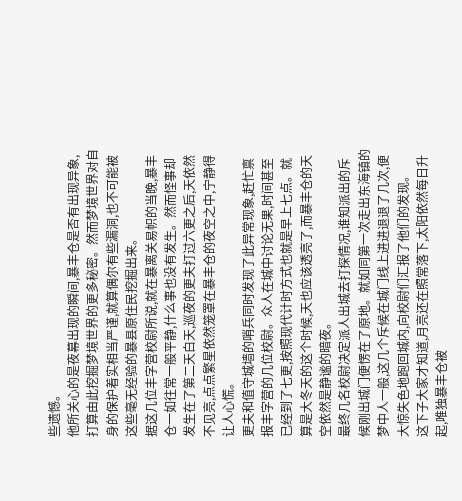些遗憾。
他所关心的是夜幕出现的瞬间,暴丰仓是否有出现异象,打算由此挖掘梦境世界的更多秘密。然而梦境世界对自身的保护着实相当严谨,就算偶尔有些漏洞,也不可能被这些毫无经验的暴县原住民挖掘出来。
据这几位丰字营校尉所说,就在暴离关易帜的当晚,暴丰仓一如往常一般平静,什么事也没有发生。然而怪事却发生在了第二天白天,巡夜的更夫打过六更之后,天依然不见亮,点点繁星依然笼罩在暴丰仓的夜空之中,宁静得让人心慌。
更夫和值守城墙的哨兵同时发现了此异常现象,赶忙禀报丰字营的几位校尉。众人在城中讨论无果,时间甚至已经到了七更,按照现代计时方式也就是早上七点。就算是大冬天的这个时候,天也应该透亮了,而暴丰仓的天空依然是静谧的暗夜。
最终几名校尉决定派人出城去打探情况,谁知派出的斥候刚出城门便愣在了原地。就如同第一次走出东海镇的梦中人一般,这几个斥候在城门线上进进退退了几次,便大惊失色地跑回城内,向校尉们汇报了他们的发现。
这下子大家才知道,月亮还在照常落下,太阳依然每日升起,唯独暴丰仓被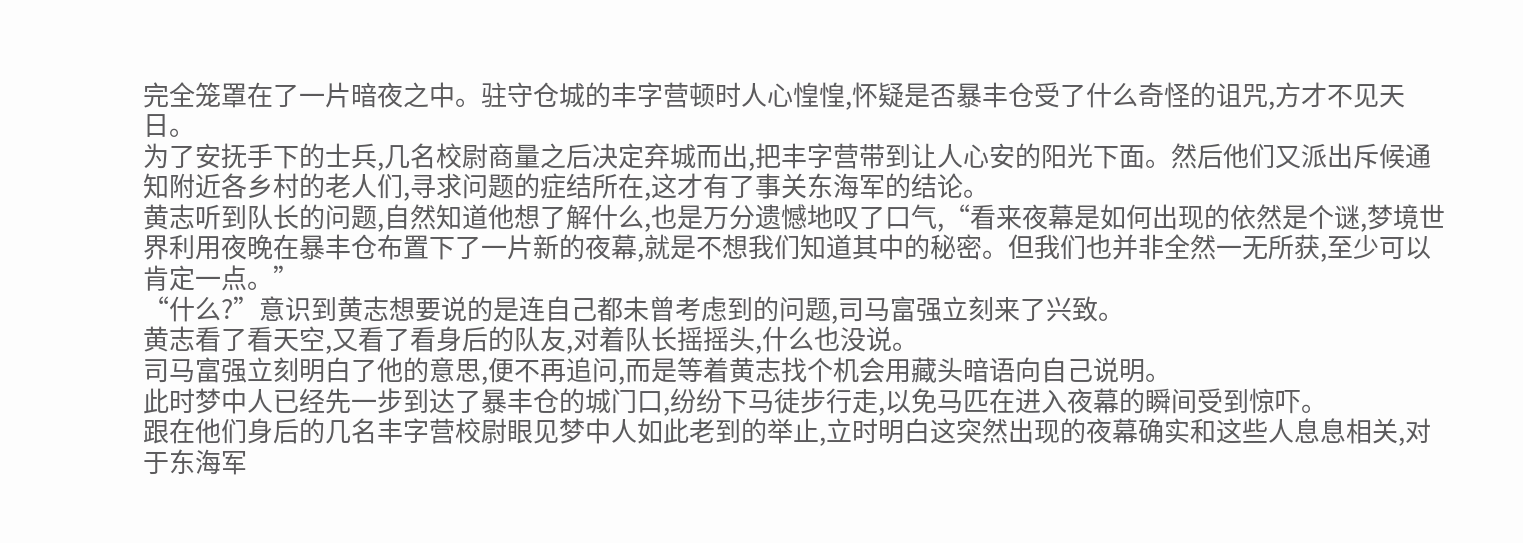完全笼罩在了一片暗夜之中。驻守仓城的丰字营顿时人心惶惶,怀疑是否暴丰仓受了什么奇怪的诅咒,方才不见天日。
为了安抚手下的士兵,几名校尉商量之后决定弃城而出,把丰字营带到让人心安的阳光下面。然后他们又派出斥候通知附近各乡村的老人们,寻求问题的症结所在,这才有了事关东海军的结论。
黄志听到队长的问题,自然知道他想了解什么,也是万分遗憾地叹了口气,“看来夜幕是如何出现的依然是个谜,梦境世界利用夜晚在暴丰仓布置下了一片新的夜幕,就是不想我们知道其中的秘密。但我们也并非全然一无所获,至少可以肯定一点。”
“什么?”意识到黄志想要说的是连自己都未曾考虑到的问题,司马富强立刻来了兴致。
黄志看了看天空,又看了看身后的队友,对着队长摇摇头,什么也没说。
司马富强立刻明白了他的意思,便不再追问,而是等着黄志找个机会用藏头暗语向自己说明。
此时梦中人已经先一步到达了暴丰仓的城门口,纷纷下马徒步行走,以免马匹在进入夜幕的瞬间受到惊吓。
跟在他们身后的几名丰字营校尉眼见梦中人如此老到的举止,立时明白这突然出现的夜幕确实和这些人息息相关,对于东海军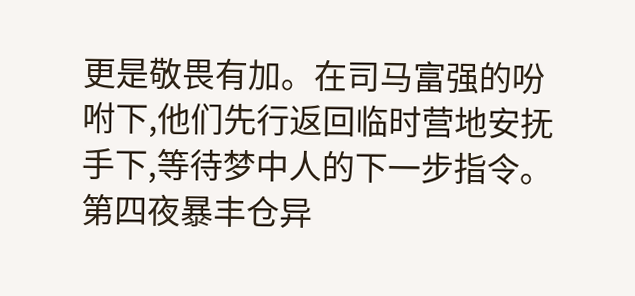更是敬畏有加。在司马富强的吩咐下,他们先行返回临时营地安抚手下,等待梦中人的下一步指令。
第四夜暴丰仓异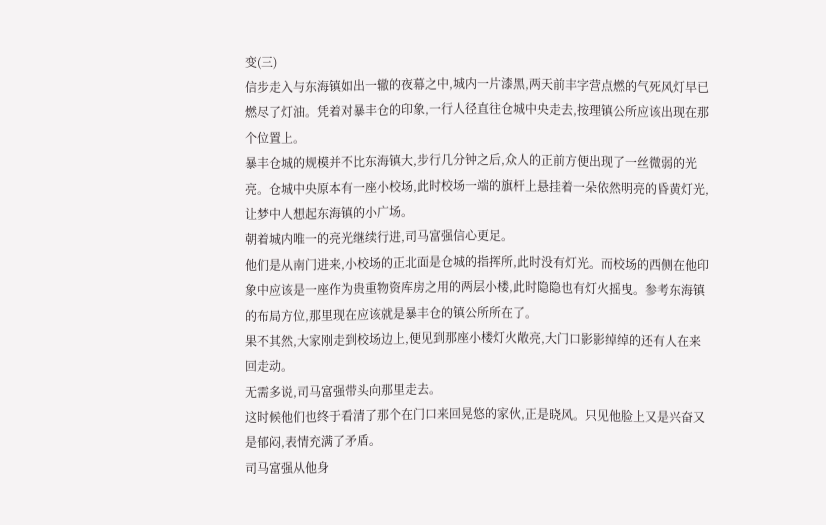变(三)
信步走入与东海镇如出一辙的夜幕之中,城内一片漆黑,两天前丰字营点燃的气死风灯早已燃尽了灯油。凭着对暴丰仓的印象,一行人径直往仓城中央走去,按理镇公所应该出现在那个位置上。
暴丰仓城的规模并不比东海镇大,步行几分钟之后,众人的正前方便出现了一丝微弱的光亮。仓城中央原本有一座小校场,此时校场一端的旗杆上悬挂着一朵依然明亮的昏黄灯光,让梦中人想起东海镇的小广场。
朝着城内唯一的亮光继续行进,司马富强信心更足。
他们是从南门进来,小校场的正北面是仓城的指挥所,此时没有灯光。而校场的西侧在他印象中应该是一座作为贵重物资库房之用的两层小楼,此时隐隐也有灯火摇曳。参考东海镇的布局方位,那里现在应该就是暴丰仓的镇公所所在了。
果不其然,大家刚走到校场边上,便见到那座小楼灯火敞亮,大门口影影绰绰的还有人在来回走动。
无需多说,司马富强带头向那里走去。
这时候他们也终于看清了那个在门口来回晃悠的家伙,正是晓风。只见他脸上又是兴奋又是郁闷,表情充满了矛盾。
司马富强从他身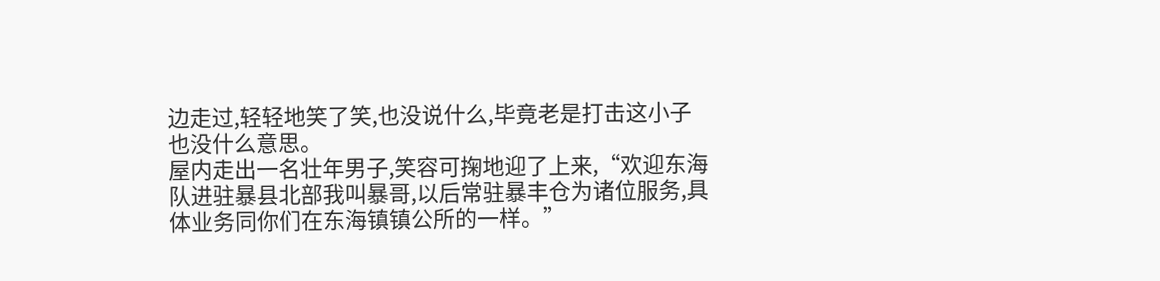边走过,轻轻地笑了笑,也没说什么,毕竟老是打击这小子也没什么意思。
屋内走出一名壮年男子,笑容可掬地迎了上来,“欢迎东海队进驻暴县北部我叫暴哥,以后常驻暴丰仓为诸位服务,具体业务同你们在东海镇镇公所的一样。”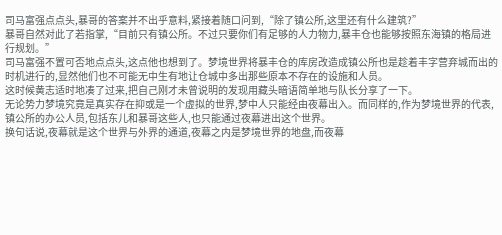司马富强点点头,暴哥的答案并不出乎意料,紧接着随口问到,“除了镇公所,这里还有什么建筑?”
暴哥自然对此了若指掌,“目前只有镇公所。不过只要你们有足够的人力物力,暴丰仓也能够按照东海镇的格局进行规划。”
司马富强不置可否地点点头,这点他也想到了。梦境世界将暴丰仓的库房改造成镇公所也是趁着丰字营弃城而出的时机进行的,显然他们也不可能无中生有地让仓城中多出那些原本不存在的设施和人员。
这时候黄志适时地凑了过来,把自己刚才未曾说明的发现用藏头暗语简单地与队长分享了一下。
无论势力梦境究竟是真实存在抑或是一个虚拟的世界,梦中人只能经由夜幕出入。而同样的,作为梦境世界的代表,镇公所的办公人员,包括东儿和暴哥这些人,也只能通过夜幕进出这个世界。
换句话说,夜幕就是这个世界与外界的通道,夜幕之内是梦境世界的地盘,而夜幕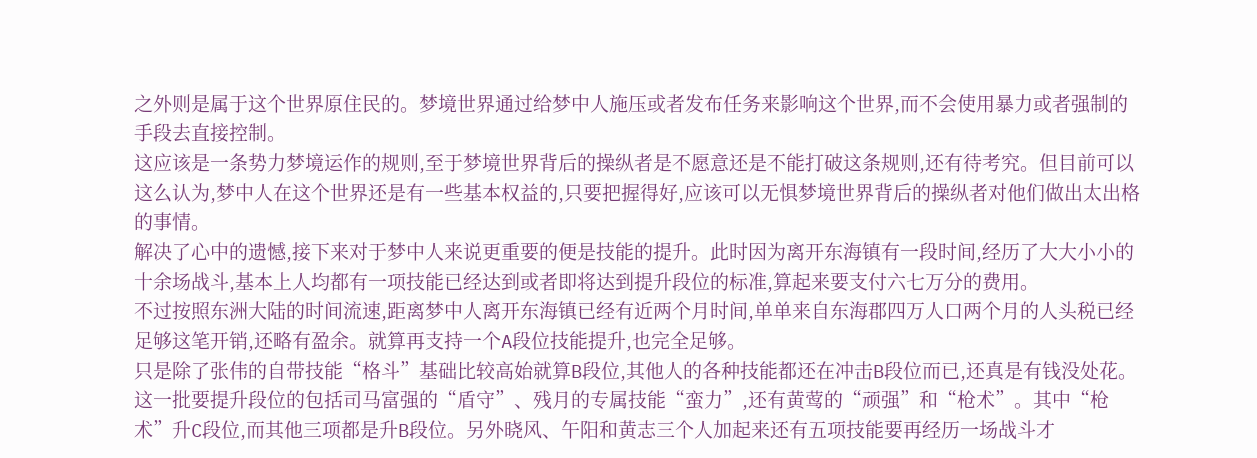之外则是属于这个世界原住民的。梦境世界通过给梦中人施压或者发布任务来影响这个世界,而不会使用暴力或者强制的手段去直接控制。
这应该是一条势力梦境运作的规则,至于梦境世界背后的操纵者是不愿意还是不能打破这条规则,还有待考究。但目前可以这么认为,梦中人在这个世界还是有一些基本权益的,只要把握得好,应该可以无惧梦境世界背后的操纵者对他们做出太出格的事情。
解决了心中的遗憾,接下来对于梦中人来说更重要的便是技能的提升。此时因为离开东海镇有一段时间,经历了大大小小的十余场战斗,基本上人均都有一项技能已经达到或者即将达到提升段位的标准,算起来要支付六七万分的费用。
不过按照东洲大陆的时间流速,距离梦中人离开东海镇已经有近两个月时间,单单来自东海郡四万人口两个月的人头税已经足够这笔开销,还略有盈余。就算再支持一个A段位技能提升,也完全足够。
只是除了张伟的自带技能“格斗”基础比较高始就算B段位,其他人的各种技能都还在冲击B段位而已,还真是有钱没处花。
这一批要提升段位的包括司马富强的“盾守”、残月的专属技能“蛮力”,还有黄莺的“顽强”和“枪术”。其中“枪术”升C段位,而其他三项都是升B段位。另外晓风、午阳和黄志三个人加起来还有五项技能要再经历一场战斗才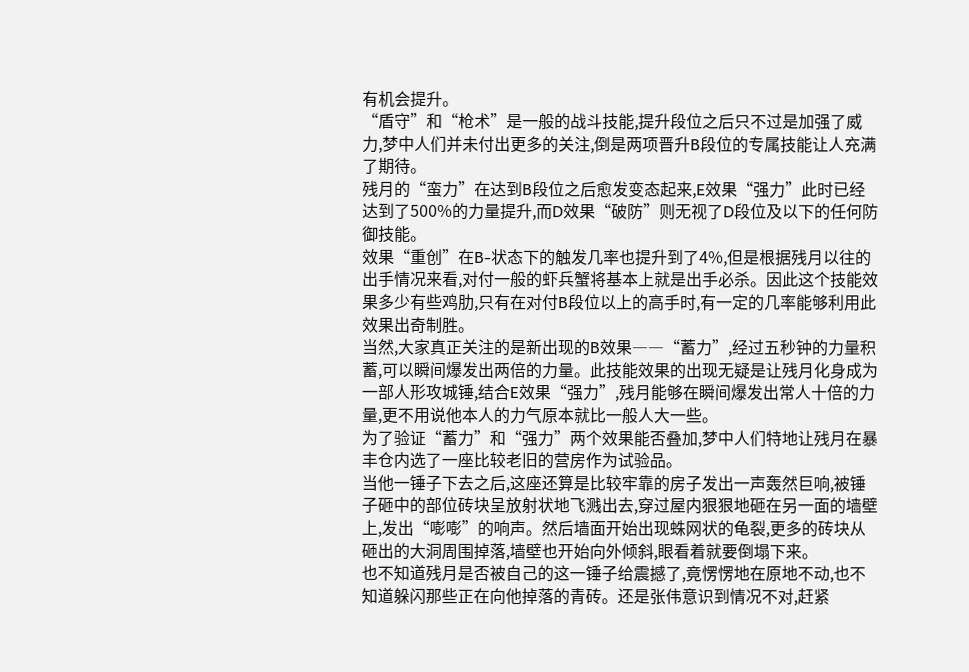有机会提升。
“盾守”和“枪术”是一般的战斗技能,提升段位之后只不过是加强了威力,梦中人们并未付出更多的关注,倒是两项晋升B段位的专属技能让人充满了期待。
残月的“蛮力”在达到B段位之后愈发变态起来,E效果“强力”此时已经达到了500%的力量提升,而D效果“破防”则无视了D段位及以下的任何防御技能。
效果“重创”在B-状态下的触发几率也提升到了4%,但是根据残月以往的出手情况来看,对付一般的虾兵蟹将基本上就是出手必杀。因此这个技能效果多少有些鸡肋,只有在对付B段位以上的高手时,有一定的几率能够利用此效果出奇制胜。
当然,大家真正关注的是新出现的B效果――“蓄力”,经过五秒钟的力量积蓄,可以瞬间爆发出两倍的力量。此技能效果的出现无疑是让残月化身成为一部人形攻城锤,结合E效果“强力”,残月能够在瞬间爆发出常人十倍的力量,更不用说他本人的力气原本就比一般人大一些。
为了验证“蓄力”和“强力”两个效果能否叠加,梦中人们特地让残月在暴丰仓内选了一座比较老旧的营房作为试验品。
当他一锤子下去之后,这座还算是比较牢靠的房子发出一声轰然巨响,被锤子砸中的部位砖块呈放射状地飞溅出去,穿过屋内狠狠地砸在另一面的墙壁上,发出“嘭嘭”的响声。然后墙面开始出现蛛网状的龟裂,更多的砖块从砸出的大洞周围掉落,墙壁也开始向外倾斜,眼看着就要倒塌下来。
也不知道残月是否被自己的这一锤子给震撼了,竟愣愣地在原地不动,也不知道躲闪那些正在向他掉落的青砖。还是张伟意识到情况不对,赶紧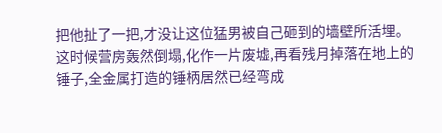把他扯了一把,才没让这位猛男被自己砸到的墙壁所活埋。
这时候营房轰然倒塌,化作一片废墟,再看残月掉落在地上的锤子,全金属打造的锤柄居然已经弯成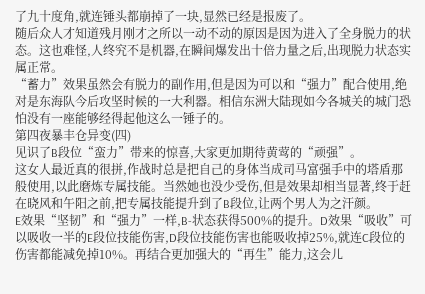了九十度角,就连锤头都崩掉了一块,显然已经是报废了。
随后众人才知道残月刚才之所以一动不动的原因是因为进入了全身脱力的状态。这也难怪,人终究不是机器,在瞬间爆发出十倍力量之后,出现脱力状态实属正常。
“蓄力”效果虽然会有脱力的副作用,但是因为可以和“强力”配合使用,绝对是东海队今后攻坚时候的一大利器。相信东洲大陆现如今各城关的城门恐怕没有一座能够经得起他这么一锤子的。
第四夜暴丰仓异变(四)
见识了B段位“蛮力”带来的惊喜,大家更加期待黄莺的“顽强”。
这女人最近真的很拼,作战时总是把自己的身体当成司马富强手中的塔盾那般使用,以此磨炼专属技能。当然她也没少受伤,但是效果却相当显著,终于赶在晓风和午阳之前,把专属技能提升到了B段位,让两个男人为之汗颜。
E效果“坚韧”和“强力”一样,B-状态获得500%的提升。D效果“吸收”可以吸收一半的E段位技能伤害,D段位技能伤害也能吸收掉25%,就连C段位的伤害都能减免掉10%。再结合更加强大的“再生”能力,这会儿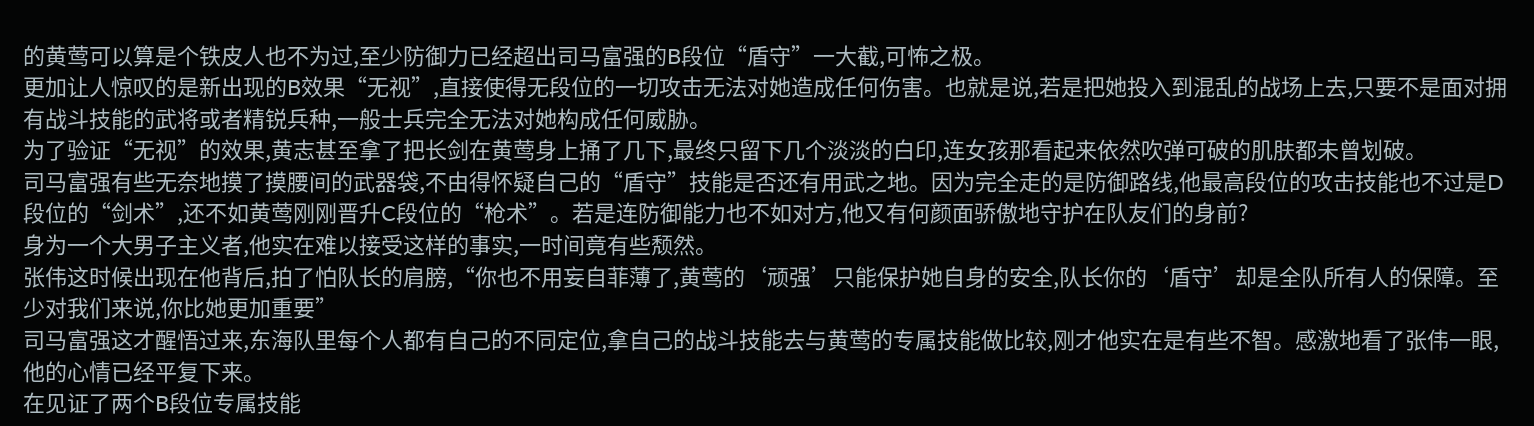的黄莺可以算是个铁皮人也不为过,至少防御力已经超出司马富强的B段位“盾守”一大截,可怖之极。
更加让人惊叹的是新出现的B效果“无视”,直接使得无段位的一切攻击无法对她造成任何伤害。也就是说,若是把她投入到混乱的战场上去,只要不是面对拥有战斗技能的武将或者精锐兵种,一般士兵完全无法对她构成任何威胁。
为了验证“无视”的效果,黄志甚至拿了把长剑在黄莺身上捅了几下,最终只留下几个淡淡的白印,连女孩那看起来依然吹弹可破的肌肤都未曾划破。
司马富强有些无奈地摸了摸腰间的武器袋,不由得怀疑自己的“盾守”技能是否还有用武之地。因为完全走的是防御路线,他最高段位的攻击技能也不过是D段位的“剑术”,还不如黄莺刚刚晋升C段位的“枪术”。若是连防御能力也不如对方,他又有何颜面骄傲地守护在队友们的身前?
身为一个大男子主义者,他实在难以接受这样的事实,一时间竟有些颓然。
张伟这时候出现在他背后,拍了怕队长的肩膀,“你也不用妄自菲薄了,黄莺的‘顽强’只能保护她自身的安全,队长你的‘盾守’却是全队所有人的保障。至少对我们来说,你比她更加重要”
司马富强这才醒悟过来,东海队里每个人都有自己的不同定位,拿自己的战斗技能去与黄莺的专属技能做比较,刚才他实在是有些不智。感激地看了张伟一眼,他的心情已经平复下来。
在见证了两个B段位专属技能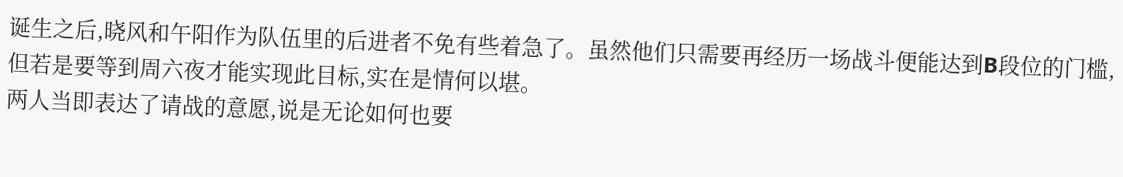诞生之后,晓风和午阳作为队伍里的后进者不免有些着急了。虽然他们只需要再经历一场战斗便能达到B段位的门槛,但若是要等到周六夜才能实现此目标,实在是情何以堪。
两人当即表达了请战的意愿,说是无论如何也要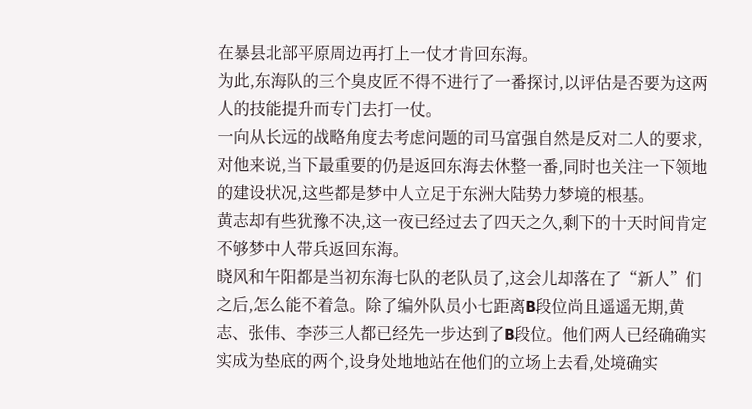在暴县北部平原周边再打上一仗才肯回东海。
为此,东海队的三个臭皮匠不得不进行了一番探讨,以评估是否要为这两人的技能提升而专门去打一仗。
一向从长远的战略角度去考虑问题的司马富强自然是反对二人的要求,对他来说,当下最重要的仍是返回东海去休整一番,同时也关注一下领地的建设状况,这些都是梦中人立足于东洲大陆势力梦境的根基。
黄志却有些犹豫不决,这一夜已经过去了四天之久,剩下的十天时间肯定不够梦中人带兵返回东海。
晓风和午阳都是当初东海七队的老队员了,这会儿却落在了“新人”们之后,怎么能不着急。除了编外队员小七距离B段位尚且遥遥无期,黄志、张伟、李莎三人都已经先一步达到了B段位。他们两人已经确确实实成为垫底的两个,设身处地地站在他们的立场上去看,处境确实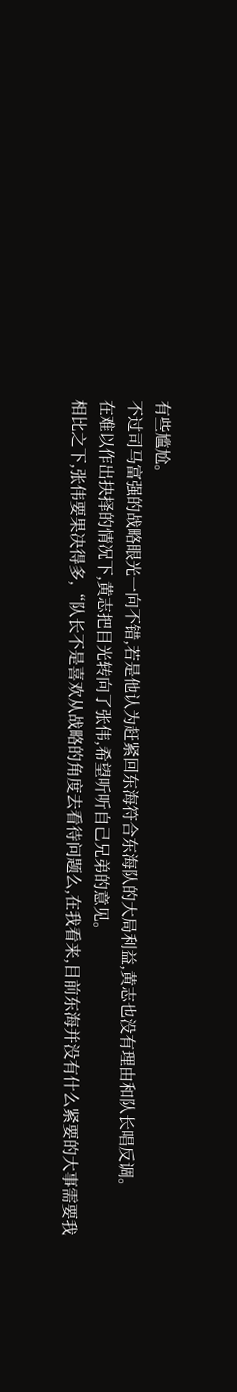有些尴尬。
不过司马富强的战略眼光一向不错,若是他认为赶紧回东海符合东海队的大局利益,黄志也没有理由和队长唱反调。
在难以作出抉择的情况下,黄志把目光转向了张伟,希望听听自己兄弟的意见。
相比之下,张伟要果决得多,“队长不是喜欢从战略的角度去看待问题么,在我看来,目前东海并没有什么紧要的大事需要我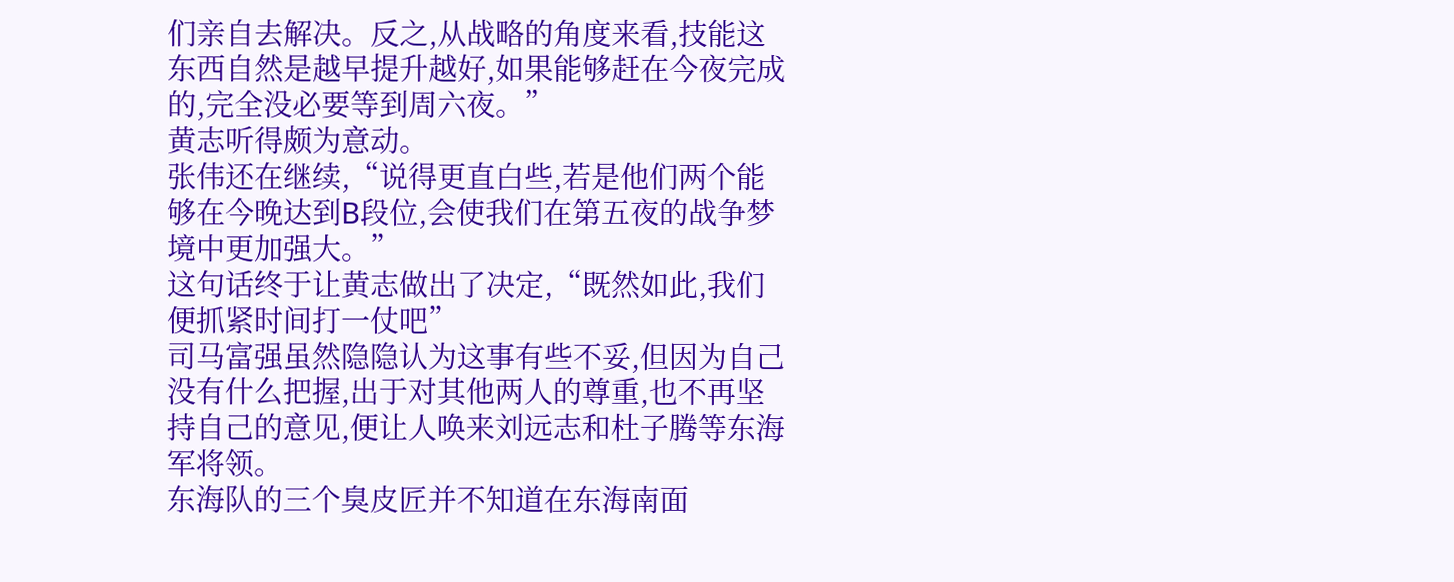们亲自去解决。反之,从战略的角度来看,技能这东西自然是越早提升越好,如果能够赶在今夜完成的,完全没必要等到周六夜。”
黄志听得颇为意动。
张伟还在继续,“说得更直白些,若是他们两个能够在今晚达到B段位,会使我们在第五夜的战争梦境中更加强大。”
这句话终于让黄志做出了决定,“既然如此,我们便抓紧时间打一仗吧”
司马富强虽然隐隐认为这事有些不妥,但因为自己没有什么把握,出于对其他两人的尊重,也不再坚持自己的意见,便让人唤来刘远志和杜子腾等东海军将领。
东海队的三个臭皮匠并不知道在东海南面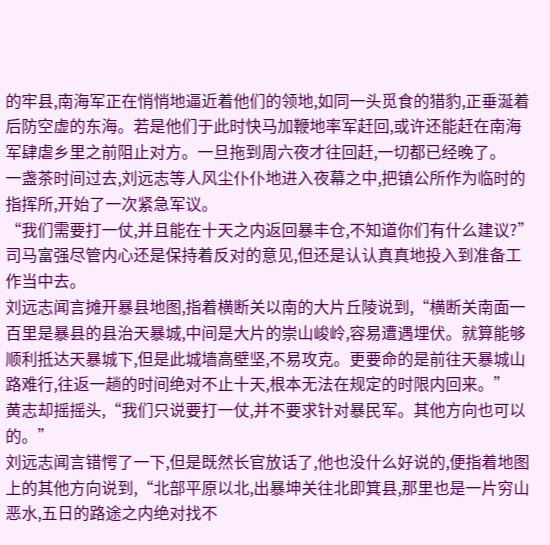的牢县,南海军正在悄悄地逼近着他们的领地,如同一头觅食的猎豹,正垂涎着后防空虚的东海。若是他们于此时快马加鞭地率军赶回,或许还能赶在南海军肆虐乡里之前阻止对方。一旦拖到周六夜才往回赶,一切都已经晚了。
一盏茶时间过去,刘远志等人风尘仆仆地进入夜幕之中,把镇公所作为临时的指挥所,开始了一次紧急军议。
“我们需要打一仗,并且能在十天之内返回暴丰仓,不知道你们有什么建议?”司马富强尽管内心还是保持着反对的意见,但还是认认真真地投入到准备工作当中去。
刘远志闻言摊开暴县地图,指着横断关以南的大片丘陵说到,“横断关南面一百里是暴县的县治天暴城,中间是大片的崇山峻岭,容易遭遇埋伏。就算能够顺利抵达天暴城下,但是此城墙高壁坚,不易攻克。更要命的是前往天暴城山路难行,往返一趟的时间绝对不止十天,根本无法在规定的时限内回来。”
黄志却摇摇头,“我们只说要打一仗,并不要求针对暴民军。其他方向也可以的。”
刘远志闻言错愕了一下,但是既然长官放话了,他也没什么好说的,便指着地图上的其他方向说到,“北部平原以北,出暴坤关往北即箕县,那里也是一片穷山恶水,五日的路途之内绝对找不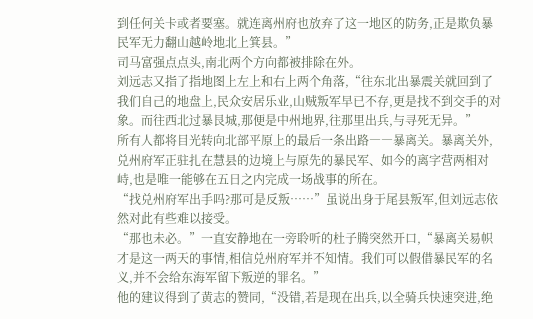到任何关卡或者要塞。就连离州府也放弃了这一地区的防务,正是欺负暴民军无力翻山越岭地北上箕县。”
司马富强点点头,南北两个方向都被排除在外。
刘远志又指了指地图上左上和右上两个角落,“往东北出暴震关就回到了我们自己的地盘上,民众安居乐业,山贼叛军早已不存,更是找不到交手的对象。而往西北过暴艮城,那便是中州地界,往那里出兵,与寻死无异。”
所有人都将目光转向北部平原上的最后一条出路――暴离关。暴离关外,兑州府军正驻扎在慧县的边境上与原先的暴民军、如今的离字营两相对峙,也是唯一能够在五日之内完成一场战事的所在。
“找兑州府军出手吗?那可是反叛……”虽说出身于尾县叛军,但刘远志依然对此有些难以接受。
“那也未必。”一直安静地在一旁聆听的杜子腾突然开口,“暴离关易帜才是这一两天的事情,相信兑州府军并不知情。我们可以假借暴民军的名义,并不会给东海军留下叛逆的罪名。”
他的建议得到了黄志的赞同,“没错,若是现在出兵,以全骑兵快速突进,绝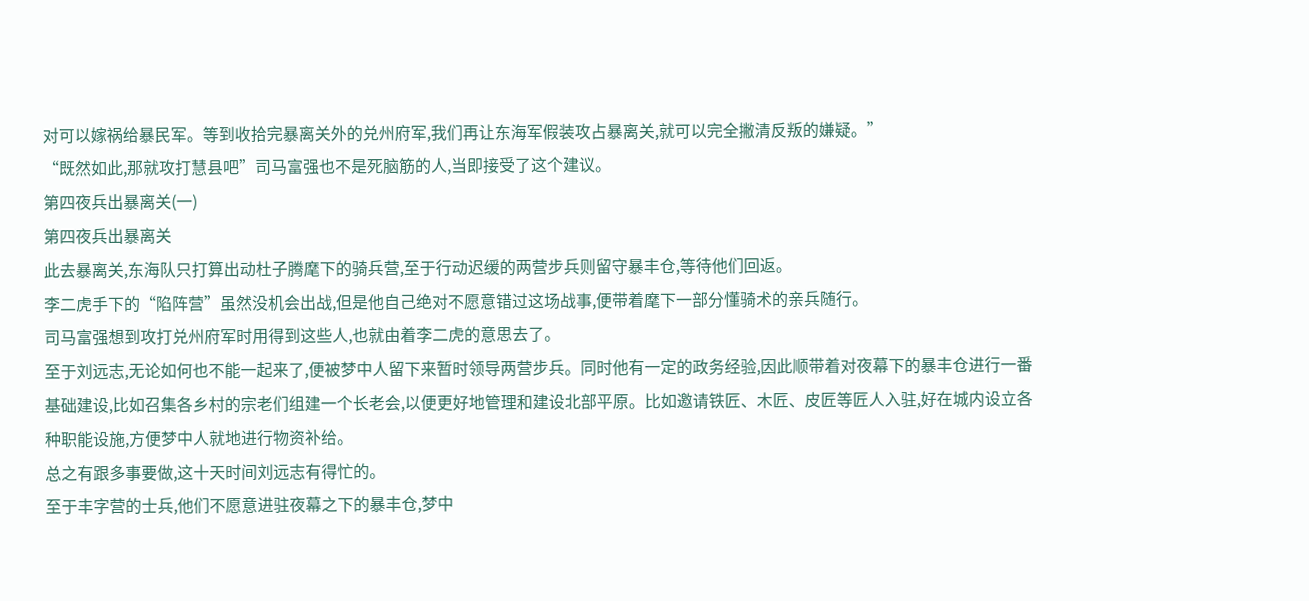对可以嫁祸给暴民军。等到收拾完暴离关外的兑州府军,我们再让东海军假装攻占暴离关,就可以完全撇清反叛的嫌疑。”
“既然如此,那就攻打慧县吧”司马富强也不是死脑筋的人,当即接受了这个建议。
第四夜兵出暴离关(一)
第四夜兵出暴离关
此去暴离关,东海队只打算出动杜子腾麾下的骑兵营,至于行动迟缓的两营步兵则留守暴丰仓,等待他们回返。
李二虎手下的“陷阵营”虽然没机会出战,但是他自己绝对不愿意错过这场战事,便带着麾下一部分懂骑术的亲兵随行。
司马富强想到攻打兑州府军时用得到这些人,也就由着李二虎的意思去了。
至于刘远志,无论如何也不能一起来了,便被梦中人留下来暂时领导两营步兵。同时他有一定的政务经验,因此顺带着对夜幕下的暴丰仓进行一番基础建设,比如召集各乡村的宗老们组建一个长老会,以便更好地管理和建设北部平原。比如邀请铁匠、木匠、皮匠等匠人入驻,好在城内设立各种职能设施,方便梦中人就地进行物资补给。
总之有跟多事要做,这十天时间刘远志有得忙的。
至于丰字营的士兵,他们不愿意进驻夜幕之下的暴丰仓,梦中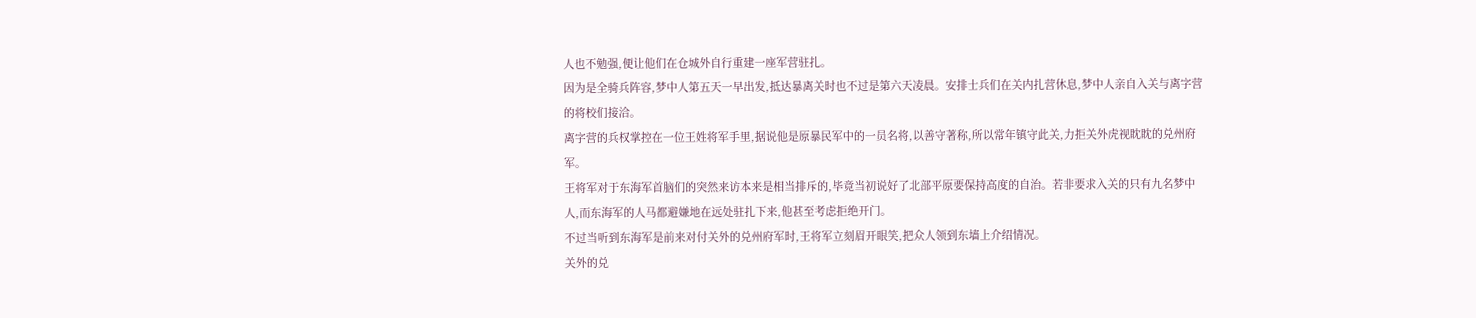人也不勉强,便让他们在仓城外自行重建一座军营驻扎。
因为是全骑兵阵容,梦中人第五天一早出发,抵达暴离关时也不过是第六天凌晨。安排士兵们在关内扎营休息,梦中人亲自入关与离字营的将校们接洽。
离字营的兵权掌控在一位王姓将军手里,据说他是原暴民军中的一员名将,以善守著称,所以常年镇守此关,力拒关外虎视眈眈的兑州府军。
王将军对于东海军首脑们的突然来访本来是相当排斥的,毕竟当初说好了北部平原要保持高度的自治。若非要求入关的只有九名梦中人,而东海军的人马都避嫌地在远处驻扎下来,他甚至考虑拒绝开门。
不过当听到东海军是前来对付关外的兑州府军时,王将军立刻眉开眼笑,把众人领到东墙上介绍情况。
关外的兑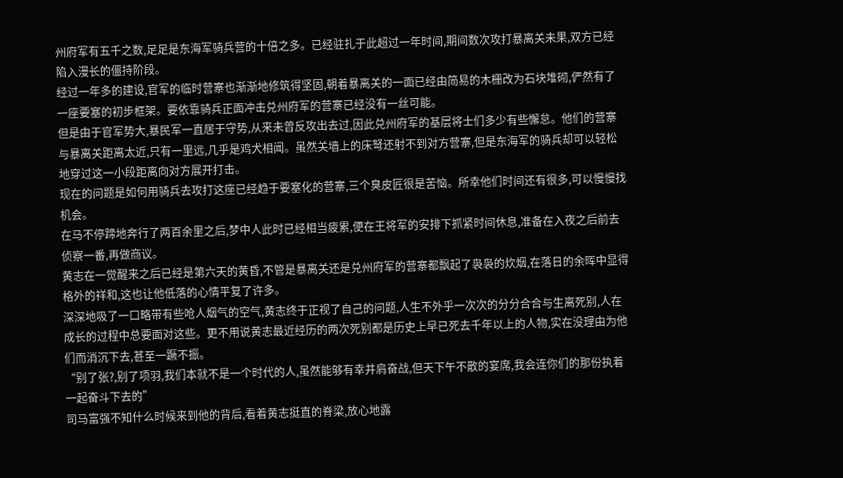州府军有五千之数,足足是东海军骑兵营的十倍之多。已经驻扎于此超过一年时间,期间数次攻打暴离关未果,双方已经陷入漫长的僵持阶段。
经过一年多的建设,官军的临时营寨也渐渐地修筑得坚固,朝着暴离关的一面已经由简易的木栅改为石块堆砌,俨然有了一座要塞的初步框架。要依靠骑兵正面冲击兑州府军的营寨已经没有一丝可能。
但是由于官军势大,暴民军一直居于守势,从来未曾反攻出去过,因此兑州府军的基层将士们多少有些懈怠。他们的营寨与暴离关距离太近,只有一里远,几乎是鸡犬相闻。虽然关墙上的床弩还射不到对方营寨,但是东海军的骑兵却可以轻松地穿过这一小段距离向对方展开打击。
现在的问题是如何用骑兵去攻打这座已经趋于要塞化的营寨,三个臭皮匠很是苦恼。所幸他们时间还有很多,可以慢慢找机会。
在马不停蹄地奔行了两百余里之后,梦中人此时已经相当疲累,便在王将军的安排下抓紧时间休息,准备在入夜之后前去侦察一番,再做商议。
黄志在一觉醒来之后已经是第六天的黄昏,不管是暴离关还是兑州府军的营寨都飘起了袅袅的炊烟,在落日的余晖中显得格外的祥和,这也让他低落的心情平复了许多。
深深地吸了一口略带有些呛人烟气的空气,黄志终于正视了自己的问题,人生不外乎一次次的分分合合与生离死别,人在成长的过程中总要面对这些。更不用说黄志最近经历的两次死别都是历史上早已死去千年以上的人物,实在没理由为他们而消沉下去,甚至一蹶不振。
“别了张?,别了项羽,我们本就不是一个时代的人,虽然能够有幸并肩奋战,但天下午不散的宴席,我会连你们的那份执着一起奋斗下去的”
司马富强不知什么时候来到他的背后,看着黄志挺直的脊梁,放心地露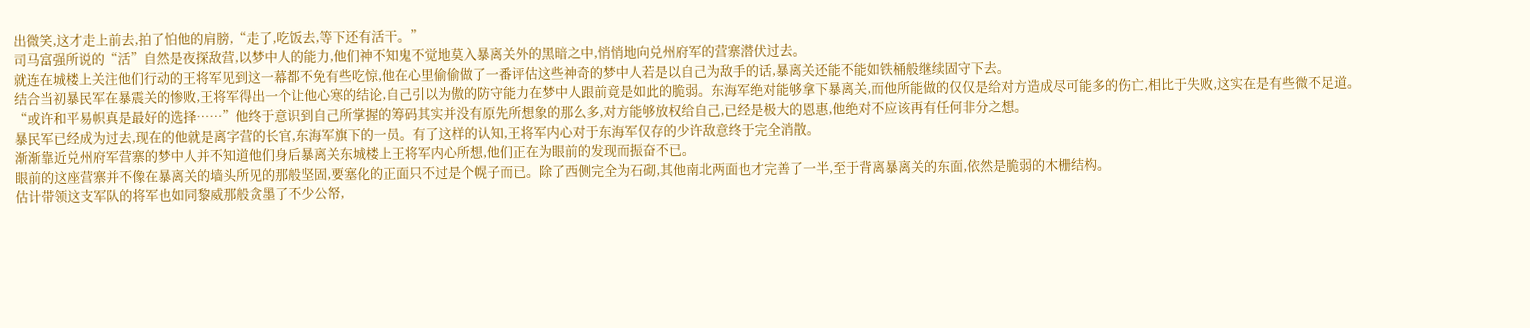出微笑,这才走上前去,拍了怕他的肩膀,“走了,吃饭去,等下还有活干。”
司马富强所说的“活”自然是夜探敌营,以梦中人的能力,他们神不知鬼不觉地莫入暴离关外的黑暗之中,悄悄地向兑州府军的营寨潜伏过去。
就连在城楼上关注他们行动的王将军见到这一幕都不免有些吃惊,他在心里偷偷做了一番评估这些神奇的梦中人若是以自己为敌手的话,暴离关还能不能如铁桶般继续固守下去。
结合当初暴民军在暴震关的惨败,王将军得出一个让他心寒的结论,自己引以为傲的防守能力在梦中人跟前竟是如此的脆弱。东海军绝对能够拿下暴离关,而他所能做的仅仅是给对方造成尽可能多的伤亡,相比于失败,这实在是有些微不足道。
“或许和平易帜真是最好的选择……”他终于意识到自己所掌握的筹码其实并没有原先所想象的那么多,对方能够放权给自己,已经是极大的恩惠,他绝对不应该再有任何非分之想。
暴民军已经成为过去,现在的他就是离字营的长官,东海军旗下的一员。有了这样的认知,王将军内心对于东海军仅存的少许敌意终于完全消散。
渐渐靠近兑州府军营寨的梦中人并不知道他们身后暴离关东城楼上王将军内心所想,他们正在为眼前的发现而振奋不已。
眼前的这座营寨并不像在暴离关的墙头所见的那般坚固,要塞化的正面只不过是个幌子而已。除了西侧完全为石砌,其他南北两面也才完善了一半,至于背离暴离关的东面,依然是脆弱的木栅结构。
估计带领这支军队的将军也如同黎威那般贪墨了不少公帑,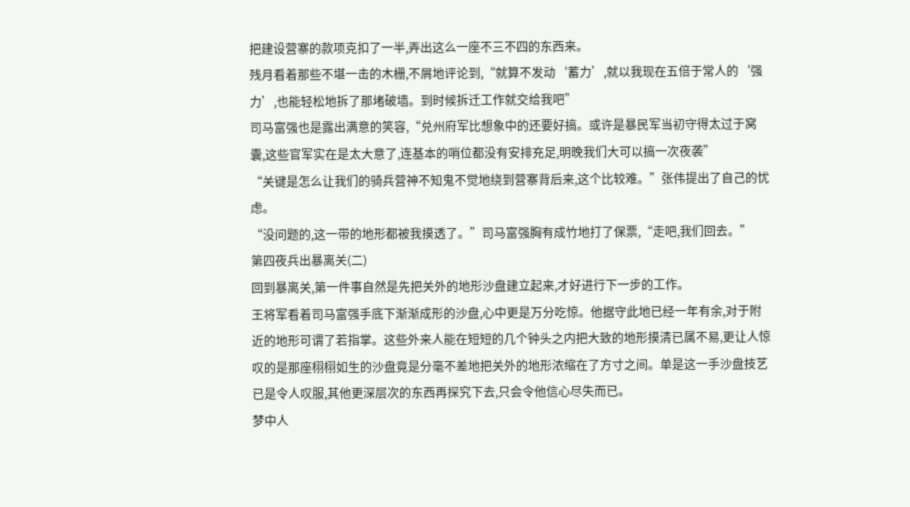把建设营寨的款项克扣了一半,弄出这么一座不三不四的东西来。
残月看着那些不堪一击的木栅,不屑地评论到,“就算不发动‘蓄力’,就以我现在五倍于常人的‘强力’,也能轻松地拆了那堵破墙。到时候拆迁工作就交给我吧”
司马富强也是露出满意的笑容,“兑州府军比想象中的还要好搞。或许是暴民军当初守得太过于窝囊,这些官军实在是太大意了,连基本的哨位都没有安排充足,明晚我们大可以搞一次夜袭”
“关键是怎么让我们的骑兵营神不知鬼不觉地绕到营寨背后来,这个比较难。”张伟提出了自己的忧虑。
“没问题的,这一带的地形都被我摸透了。”司马富强胸有成竹地打了保票,“走吧,我们回去。”
第四夜兵出暴离关(二)
回到暴离关,第一件事自然是先把关外的地形沙盘建立起来,才好进行下一步的工作。
王将军看着司马富强手底下渐渐成形的沙盘,心中更是万分吃惊。他据守此地已经一年有余,对于附近的地形可谓了若指掌。这些外来人能在短短的几个钟头之内把大致的地形摸清已属不易,更让人惊叹的是那座栩栩如生的沙盘竟是分毫不差地把关外的地形浓缩在了方寸之间。单是这一手沙盘技艺已是令人叹服,其他更深层次的东西再探究下去,只会令他信心尽失而已。
梦中人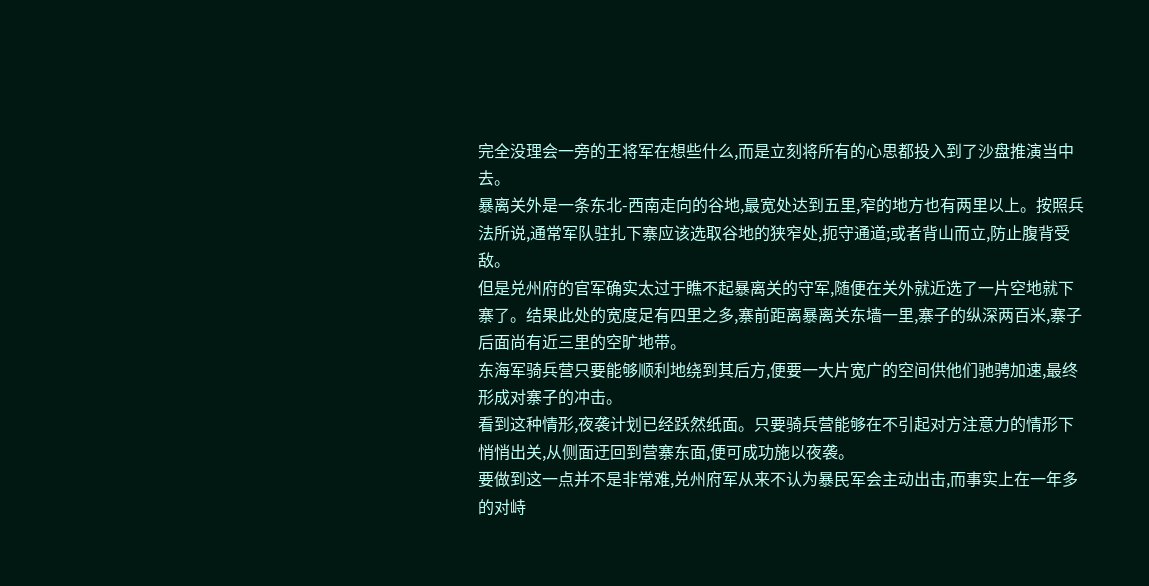完全没理会一旁的王将军在想些什么,而是立刻将所有的心思都投入到了沙盘推演当中去。
暴离关外是一条东北-西南走向的谷地,最宽处达到五里,窄的地方也有两里以上。按照兵法所说,通常军队驻扎下寨应该选取谷地的狭窄处,扼守通道;或者背山而立,防止腹背受敌。
但是兑州府的官军确实太过于瞧不起暴离关的守军,随便在关外就近选了一片空地就下寨了。结果此处的宽度足有四里之多,寨前距离暴离关东墙一里,寨子的纵深两百米,寨子后面尚有近三里的空旷地带。
东海军骑兵营只要能够顺利地绕到其后方,便要一大片宽广的空间供他们驰骋加速,最终形成对寨子的冲击。
看到这种情形,夜袭计划已经跃然纸面。只要骑兵营能够在不引起对方注意力的情形下悄悄出关,从侧面迂回到营寨东面,便可成功施以夜袭。
要做到这一点并不是非常难,兑州府军从来不认为暴民军会主动出击,而事实上在一年多的对峙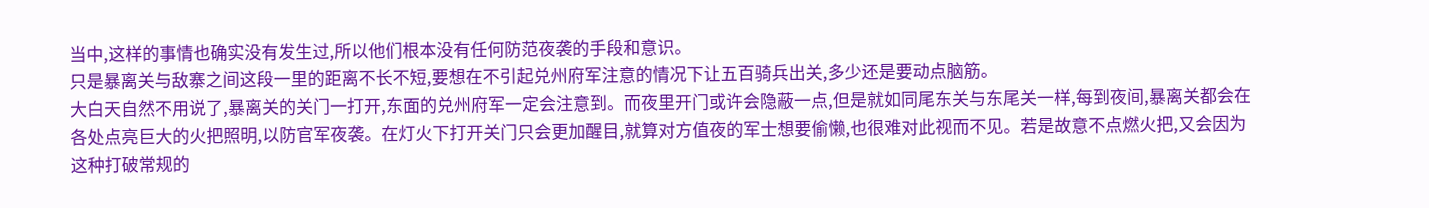当中,这样的事情也确实没有发生过,所以他们根本没有任何防范夜袭的手段和意识。
只是暴离关与敌寨之间这段一里的距离不长不短,要想在不引起兑州府军注意的情况下让五百骑兵出关,多少还是要动点脑筋。
大白天自然不用说了,暴离关的关门一打开,东面的兑州府军一定会注意到。而夜里开门或许会隐蔽一点,但是就如同尾东关与东尾关一样,每到夜间,暴离关都会在各处点亮巨大的火把照明,以防官军夜袭。在灯火下打开关门只会更加醒目,就算对方值夜的军士想要偷懒,也很难对此视而不见。若是故意不点燃火把,又会因为这种打破常规的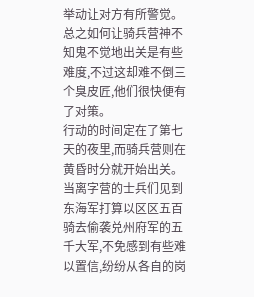举动让对方有所警觉。
总之如何让骑兵营神不知鬼不觉地出关是有些难度,不过这却难不倒三个臭皮匠,他们很快便有了对策。
行动的时间定在了第七天的夜里,而骑兵营则在黄昏时分就开始出关。
当离字营的士兵们见到东海军打算以区区五百骑去偷袭兑州府军的五千大军,不免感到有些难以置信,纷纷从各自的岗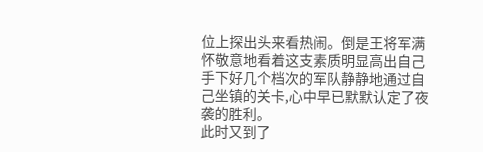位上探出头来看热闹。倒是王将军满怀敬意地看着这支素质明显高出自己手下好几个档次的军队静静地通过自己坐镇的关卡,心中早已默默认定了夜袭的胜利。
此时又到了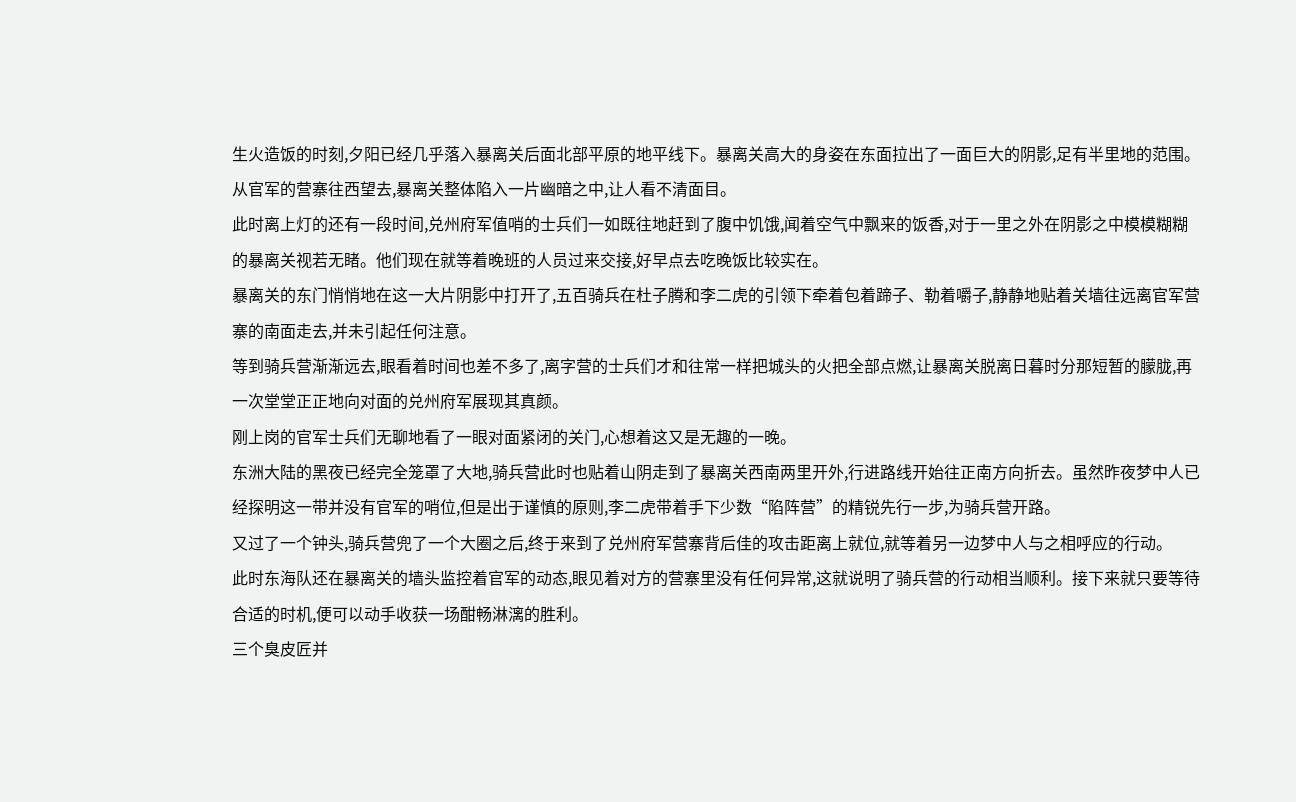生火造饭的时刻,夕阳已经几乎落入暴离关后面北部平原的地平线下。暴离关高大的身姿在东面拉出了一面巨大的阴影,足有半里地的范围。从官军的营寨往西望去,暴离关整体陷入一片幽暗之中,让人看不清面目。
此时离上灯的还有一段时间,兑州府军值哨的士兵们一如既往地赶到了腹中饥饿,闻着空气中飘来的饭香,对于一里之外在阴影之中模模糊糊的暴离关视若无睹。他们现在就等着晚班的人员过来交接,好早点去吃晚饭比较实在。
暴离关的东门悄悄地在这一大片阴影中打开了,五百骑兵在杜子腾和李二虎的引领下牵着包着蹄子、勒着嚼子,静静地贴着关墙往远离官军营寨的南面走去,并未引起任何注意。
等到骑兵营渐渐远去,眼看着时间也差不多了,离字营的士兵们才和往常一样把城头的火把全部点燃,让暴离关脱离日暮时分那短暂的朦胧,再一次堂堂正正地向对面的兑州府军展现其真颜。
刚上岗的官军士兵们无聊地看了一眼对面紧闭的关门,心想着这又是无趣的一晚。
东洲大陆的黑夜已经完全笼罩了大地,骑兵营此时也贴着山阴走到了暴离关西南两里开外,行进路线开始往正南方向折去。虽然昨夜梦中人已经探明这一带并没有官军的哨位,但是出于谨慎的原则,李二虎带着手下少数“陷阵营”的精锐先行一步,为骑兵营开路。
又过了一个钟头,骑兵营兜了一个大圈之后,终于来到了兑州府军营寨背后佳的攻击距离上就位,就等着另一边梦中人与之相呼应的行动。
此时东海队还在暴离关的墙头监控着官军的动态,眼见着对方的营寨里没有任何异常,这就说明了骑兵营的行动相当顺利。接下来就只要等待合适的时机,便可以动手收获一场酣畅淋漓的胜利。
三个臭皮匠并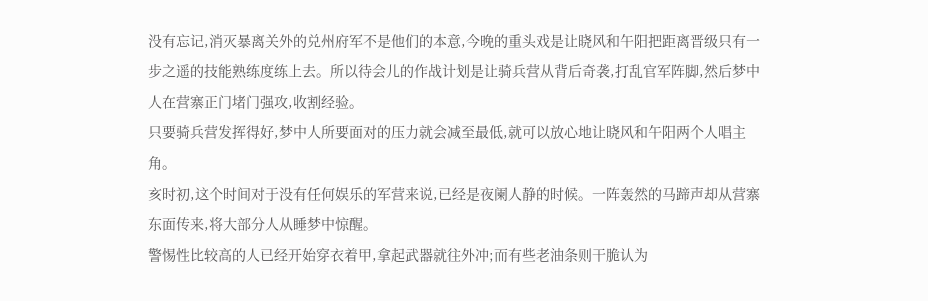没有忘记,消灭暴离关外的兑州府军不是他们的本意,今晚的重头戏是让晓风和午阳把距离晋级只有一步之遥的技能熟练度练上去。所以待会儿的作战计划是让骑兵营从背后奇袭,打乱官军阵脚,然后梦中人在营寨正门堵门强攻,收割经验。
只要骑兵营发挥得好,梦中人所要面对的压力就会减至最低,就可以放心地让晓风和午阳两个人唱主角。
亥时初,这个时间对于没有任何娱乐的军营来说,已经是夜阑人静的时候。一阵轰然的马蹄声却从营寨东面传来,将大部分人从睡梦中惊醒。
警惕性比较高的人已经开始穿衣着甲,拿起武器就往外冲;而有些老油条则干脆认为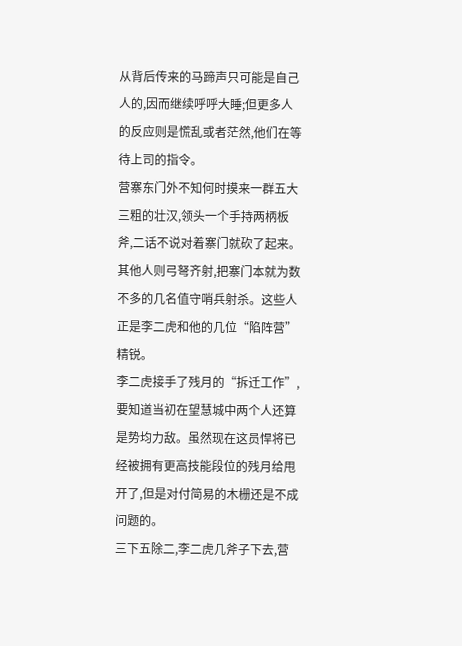从背后传来的马蹄声只可能是自己人的,因而继续呼呼大睡;但更多人的反应则是慌乱或者茫然,他们在等待上司的指令。
营寨东门外不知何时摸来一群五大三粗的壮汉,领头一个手持两柄板斧,二话不说对着寨门就砍了起来。其他人则弓弩齐射,把寨门本就为数不多的几名值守哨兵射杀。这些人正是李二虎和他的几位“陷阵营”精锐。
李二虎接手了残月的“拆迁工作”,要知道当初在望慧城中两个人还算是势均力敌。虽然现在这员悍将已经被拥有更高技能段位的残月给甩开了,但是对付简易的木栅还是不成问题的。
三下五除二,李二虎几斧子下去,营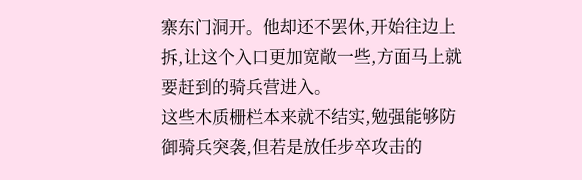寨东门洞开。他却还不罢休,开始往边上拆,让这个入口更加宽敞一些,方面马上就要赶到的骑兵营进入。
这些木质栅栏本来就不结实,勉强能够防御骑兵突袭,但若是放任步卒攻击的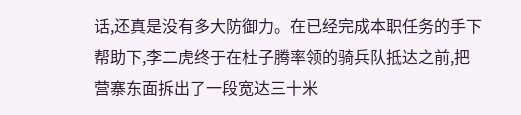话,还真是没有多大防御力。在已经完成本职任务的手下帮助下,李二虎终于在杜子腾率领的骑兵队抵达之前,把营寨东面拆出了一段宽达三十米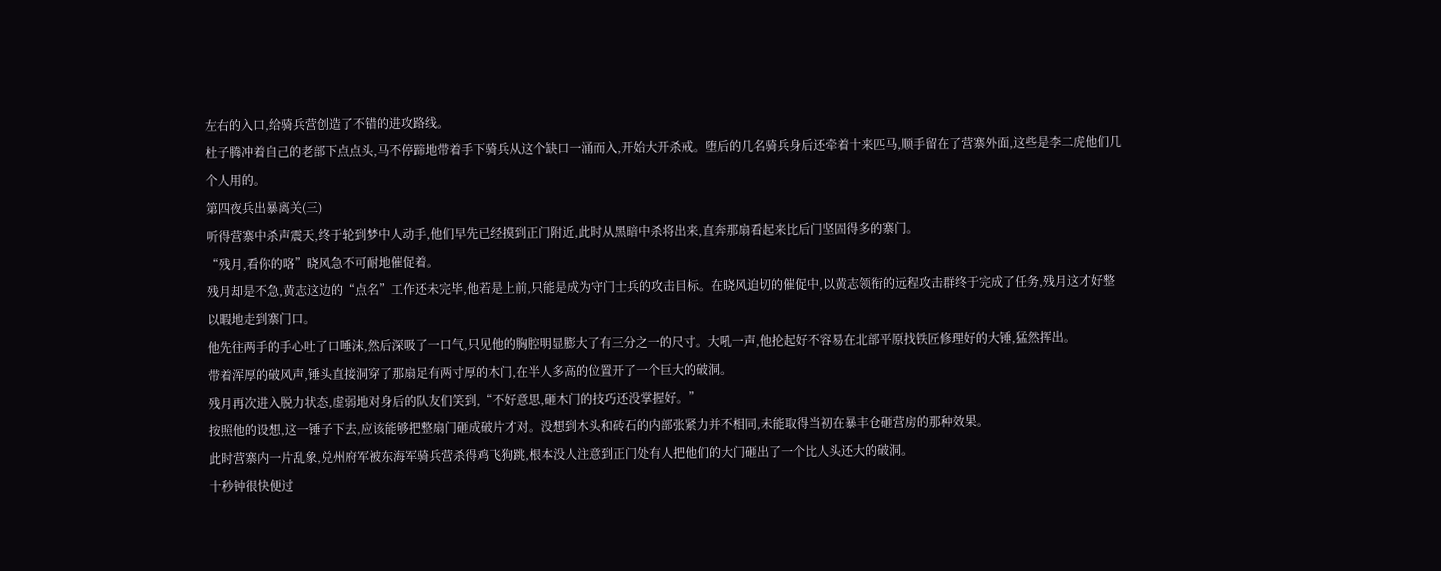左右的入口,给骑兵营创造了不错的进攻路线。
杜子腾冲着自己的老部下点点头,马不停蹄地带着手下骑兵从这个缺口一涌而入,开始大开杀戒。堕后的几名骑兵身后还牵着十来匹马,顺手留在了营寨外面,这些是李二虎他们几个人用的。
第四夜兵出暴离关(三)
听得营寨中杀声震天,终于轮到梦中人动手,他们早先已经摸到正门附近,此时从黑暗中杀将出来,直奔那扇看起来比后门坚固得多的寨门。
“残月,看你的咯”晓风急不可耐地催促着。
残月却是不急,黄志这边的“点名”工作还未完毕,他若是上前,只能是成为守门士兵的攻击目标。在晓风迫切的催促中,以黄志领衔的远程攻击群终于完成了任务,残月这才好整以暇地走到寨门口。
他先往两手的手心吐了口唾沫,然后深吸了一口气,只见他的胸腔明显膨大了有三分之一的尺寸。大吼一声,他抡起好不容易在北部平原找铁匠修理好的大锤,猛然挥出。
带着浑厚的破风声,锤头直接洞穿了那扇足有两寸厚的木门,在半人多高的位置开了一个巨大的破洞。
残月再次进入脱力状态,虚弱地对身后的队友们笑到,“不好意思,砸木门的技巧还没掌握好。”
按照他的设想,这一锤子下去,应该能够把整扇门砸成破片才对。没想到木头和砖石的内部张紧力并不相同,未能取得当初在暴丰仓砸营房的那种效果。
此时营寨内一片乱象,兑州府军被东海军骑兵营杀得鸡飞狗跳,根本没人注意到正门处有人把他们的大门砸出了一个比人头还大的破洞。
十秒钟很快便过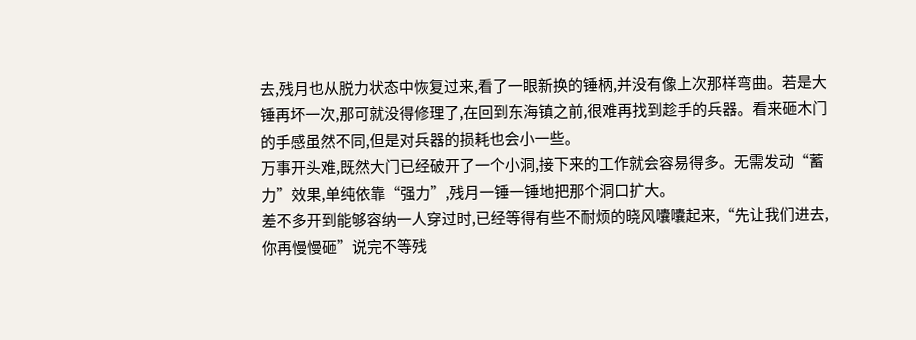去,残月也从脱力状态中恢复过来,看了一眼新换的锤柄,并没有像上次那样弯曲。若是大锤再坏一次,那可就没得修理了,在回到东海镇之前,很难再找到趁手的兵器。看来砸木门的手感虽然不同,但是对兵器的损耗也会小一些。
万事开头难,既然大门已经破开了一个小洞,接下来的工作就会容易得多。无需发动“蓄力”效果,单纯依靠“强力”,残月一锤一锤地把那个洞口扩大。
差不多开到能够容纳一人穿过时,已经等得有些不耐烦的晓风囔囔起来,“先让我们进去,你再慢慢砸”说完不等残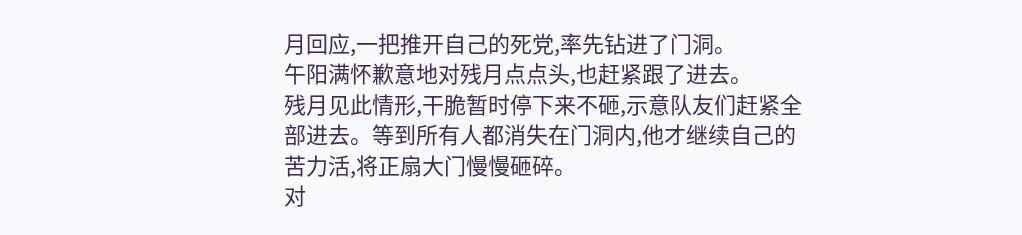月回应,一把推开自己的死党,率先钻进了门洞。
午阳满怀歉意地对残月点点头,也赶紧跟了进去。
残月见此情形,干脆暂时停下来不砸,示意队友们赶紧全部进去。等到所有人都消失在门洞内,他才继续自己的苦力活,将正扇大门慢慢砸碎。
对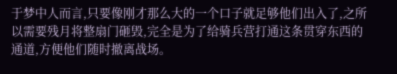于梦中人而言,只要像刚才那么大的一个口子就足够他们出入了,之所以需要残月将整扇门砸毁,完全是为了给骑兵营打通这条贯穿东西的通道,方便他们随时撤离战场。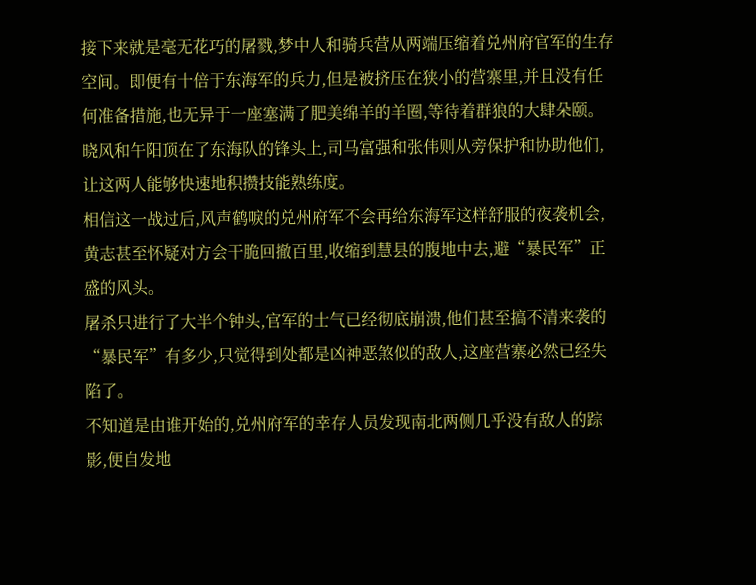接下来就是毫无花巧的屠戮,梦中人和骑兵营从两端压缩着兑州府官军的生存空间。即便有十倍于东海军的兵力,但是被挤压在狭小的营寨里,并且没有任何准备措施,也无异于一座塞满了肥美绵羊的羊圈,等待着群狼的大肆朵颐。
晓风和午阳顶在了东海队的锋头上,司马富强和张伟则从旁保护和协助他们,让这两人能够快速地积攒技能熟练度。
相信这一战过后,风声鹤唳的兑州府军不会再给东海军这样舒服的夜袭机会,黄志甚至怀疑对方会干脆回撤百里,收缩到慧县的腹地中去,避“暴民军”正盛的风头。
屠杀只进行了大半个钟头,官军的士气已经彻底崩溃,他们甚至搞不清来袭的“暴民军”有多少,只觉得到处都是凶神恶煞似的敌人,这座营寨必然已经失陷了。
不知道是由谁开始的,兑州府军的幸存人员发现南北两侧几乎没有敌人的踪影,便自发地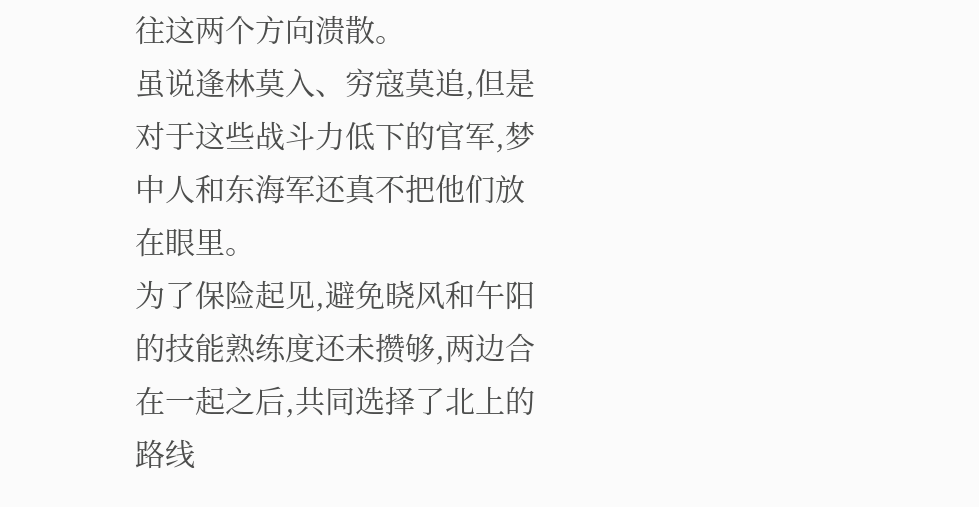往这两个方向溃散。
虽说逢林莫入、穷寇莫追,但是对于这些战斗力低下的官军,梦中人和东海军还真不把他们放在眼里。
为了保险起见,避免晓风和午阳的技能熟练度还未攒够,两边合在一起之后,共同选择了北上的路线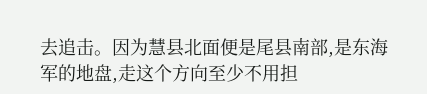去追击。因为慧县北面便是尾县南部,是东海军的地盘,走这个方向至少不用担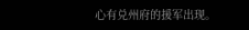心有兑州府的援军出现。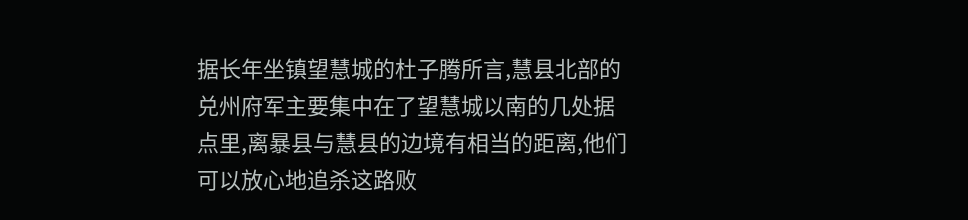据长年坐镇望慧城的杜子腾所言,慧县北部的兑州府军主要集中在了望慧城以南的几处据点里,离暴县与慧县的边境有相当的距离,他们可以放心地追杀这路败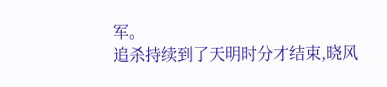军。
追杀持续到了天明时分才结束,晓风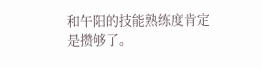和午阳的技能熟练度肯定是攒够了。